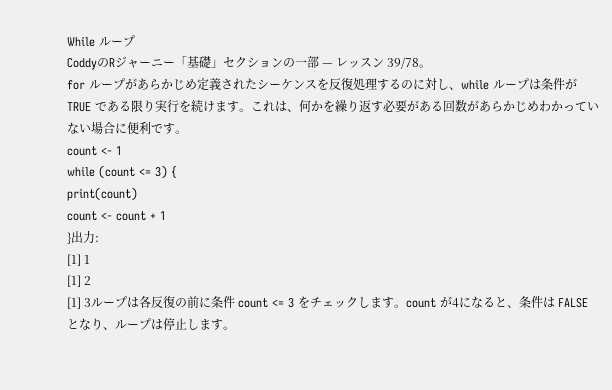While ループ
CoddyのRジャーニー「基礎」セクションの一部 — レッスン 39/78。
for ループがあらかじめ定義されたシーケンスを反復処理するのに対し、while ループは条件が TRUE である限り実行を続けます。これは、何かを繰り返す必要がある回数があらかじめわかっていない場合に便利です。
count <- 1
while (count <= 3) {
print(count)
count <- count + 1
}出力:
[1] 1
[1] 2
[1] 3ループは各反復の前に条件 count <= 3 をチェックします。count が4になると、条件は FALSE となり、ループは停止します。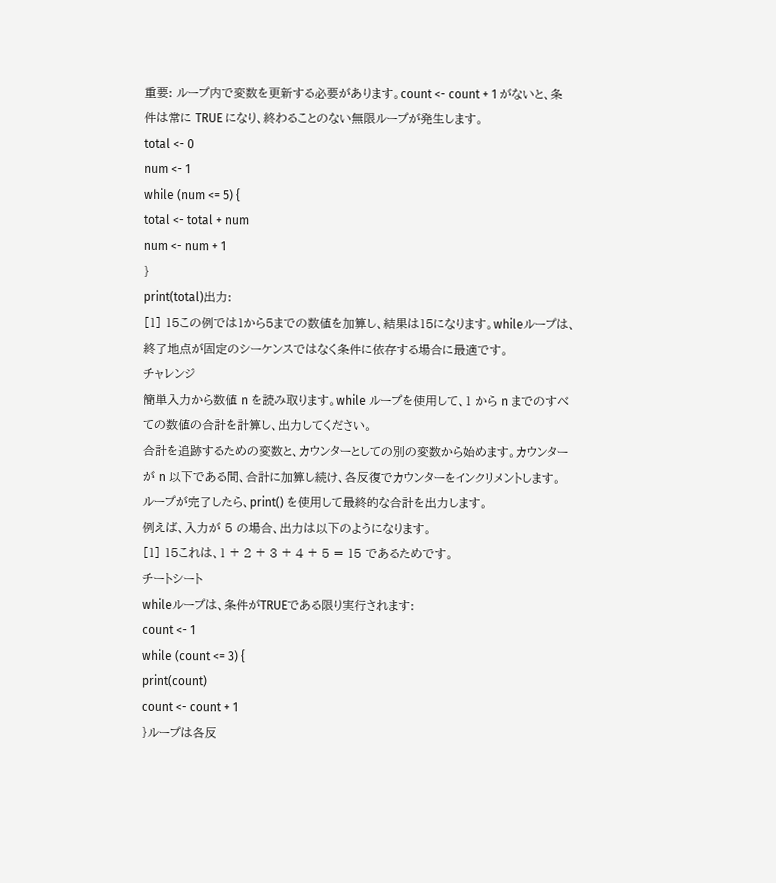重要: ループ内で変数を更新する必要があります。count <- count + 1 がないと、条件は常に TRUE になり、終わることのない無限ループが発生します。
total <- 0
num <- 1
while (num <= 5) {
total <- total + num
num <- num + 1
}
print(total)出力:
[1] 15この例では1から5までの数値を加算し、結果は15になります。whileループは、終了地点が固定のシーケンスではなく条件に依存する場合に最適です。
チャレンジ
簡単入力から数値 n を読み取ります。while ループを使用して、1 から n までのすべての数値の合計を計算し、出力してください。
合計を追跡するための変数と、カウンターとしての別の変数から始めます。カウンターが n 以下である間、合計に加算し続け、各反復でカウンターをインクリメントします。
ループが完了したら、print() を使用して最終的な合計を出力します。
例えば、入力が 5 の場合、出力は以下のようになります。
[1] 15これは、1 + 2 + 3 + 4 + 5 = 15 であるためです。
チートシート
whileループは、条件がTRUEである限り実行されます:
count <- 1
while (count <= 3) {
print(count)
count <- count + 1
}ループは各反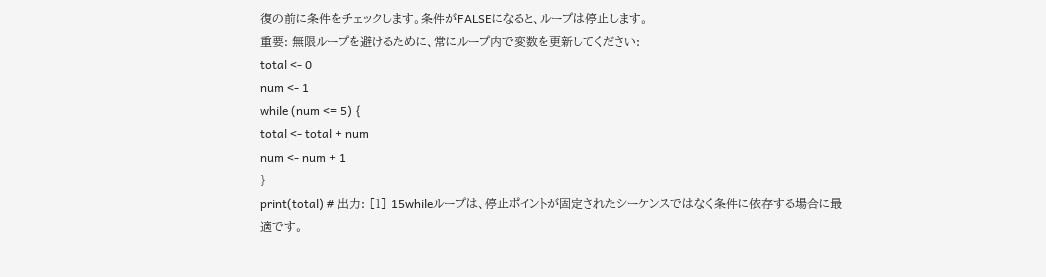復の前に条件をチェックします。条件がFALSEになると、ループは停止します。
重要: 無限ループを避けるために、常にループ内で変数を更新してください:
total <- 0
num <- 1
while (num <= 5) {
total <- total + num
num <- num + 1
}
print(total) # 出力: [1] 15whileループは、停止ポイントが固定されたシーケンスではなく条件に依存する場合に最適です。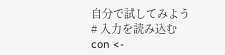自分で試してみよう
# 入力を読み込む
con <-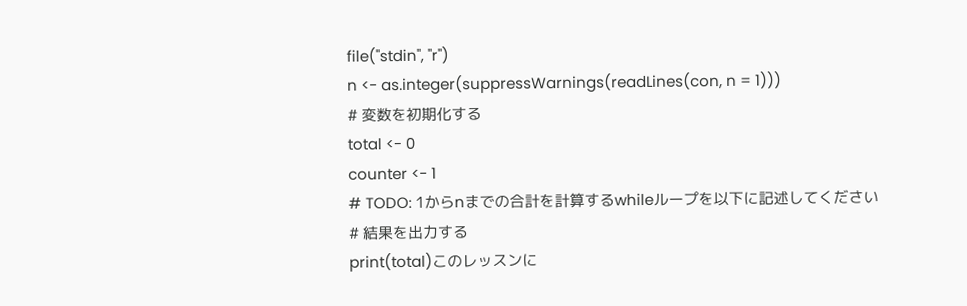file("stdin", "r")
n <- as.integer(suppressWarnings(readLines(con, n = 1)))
# 変数を初期化する
total <- 0
counter <- 1
# TODO: 1からnまでの合計を計算するwhileループを以下に記述してください
# 結果を出力する
print(total)このレッスンに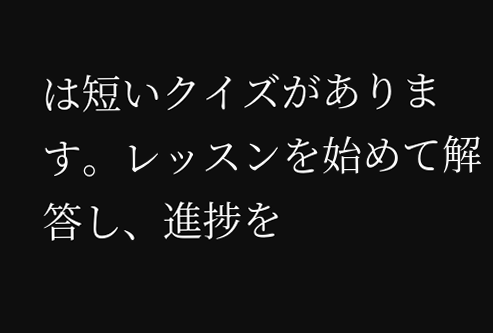は短いクイズがあります。レッスンを始めて解答し、進捗を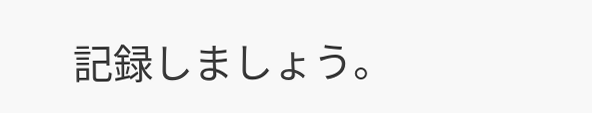記録しましょう。